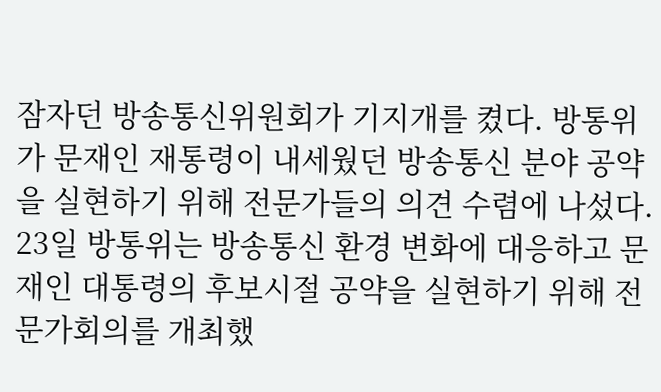잠자던 방송통신위원회가 기지개를 켰다. 방통위가 문재인 재통령이 내세웠던 방송통신 분야 공약을 실현하기 위해 전문가들의 의견 수렴에 나섰다.
23일 방통위는 방송통신 환경 변화에 대응하고 문재인 대통령의 후보시절 공약을 실현하기 위해 전문가회의를 개최했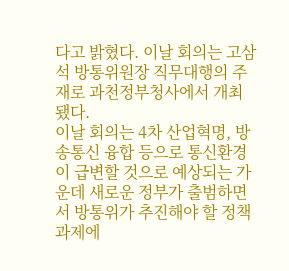다고 밝혔다. 이날 회의는 고삼석 방통위원장 직무대행의 주재로 과천정부청사에서 개최됐다.
이날 회의는 4차 산업혁명, 방송통신 융합 등으로 통신환경이 급변할 것으로 예상되는 가운데 새로운 정부가 출범하면서 방통위가 추진해야 할 정책과제에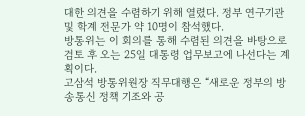대한 의견을 수렴하기 위해 열렸다. 정부 연구기관 및 학계 전문가 약 10명이 참석했다.
방통위는 이 회의를 통해 수렴된 의견을 바탕으로 검토 후 오는 25일 대통령 업무보고에 나선다는 계획이다.
고삼석 방통위원장 직무대행은 “새로운 정부의 방송통신 정책 기조와 공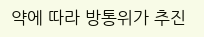약에 따라 방통위가 추진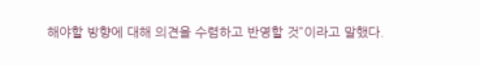해야할 방향에 대해 의견을 수렴하고 반영할 것”이라고 말했다.